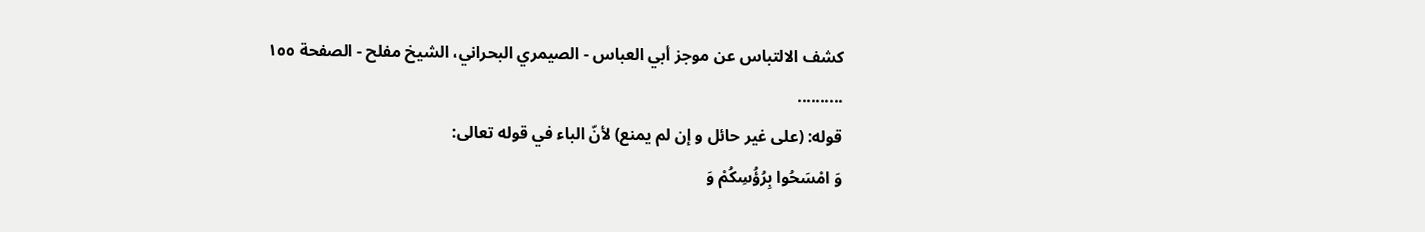كشف الالتباس عن موجز أبي العباس - الصيمري البحراني، الشيخ مفلح - الصفحة ١٥٥
..........
قوله: (على غير حائل و إن لم يمنع) لأنّ الباء في قوله تعالى:
وَ امْسَحُوا بِرُؤُسِكُمْ وَ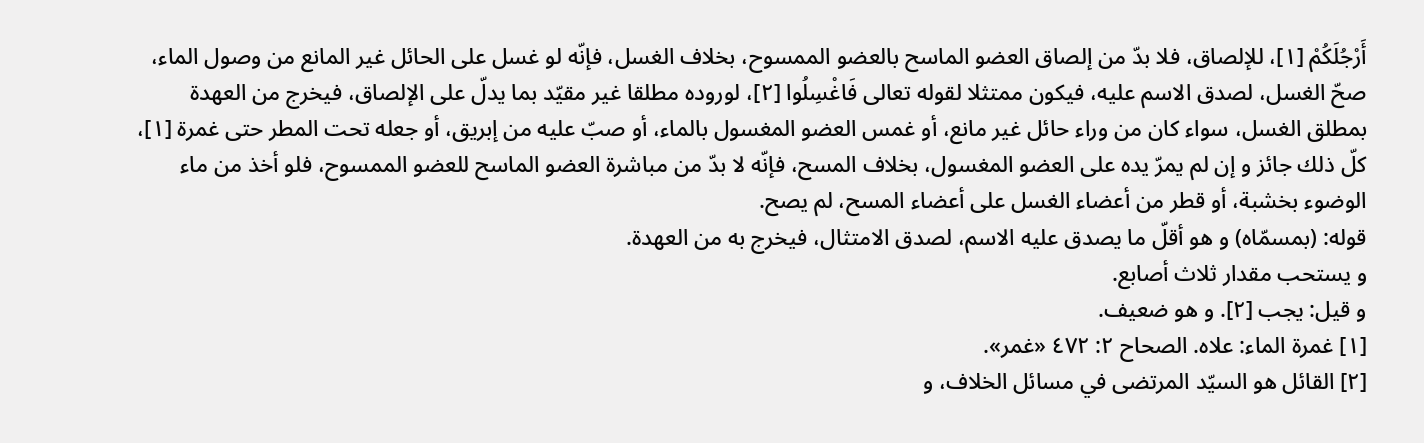أَرْجُلَكُمْ [١]، للإلصاق، فلا بدّ من إلصاق العضو الماسح بالعضو الممسوح، بخلاف الغسل، فإنّه لو غسل على الحائل غير المانع من وصول الماء، صحّ الغسل، لصدق الاسم عليه، فيكون ممتثلا لقوله تعالى فَاغْسِلُوا [٢]، لوروده مطلقا غير مقيّد بما يدلّ على الإلصاق، فيخرج من العهدة بمطلق الغسل، سواء كان من وراء حائل غير مانع، أو غمس العضو المغسول بالماء، أو صبّ عليه من إبريق، أو جعله تحت المطر حتى غمرة [١]، كلّ ذلك جائز و إن لم يمرّ يده على العضو المغسول، بخلاف المسح، فإنّه لا بدّ من مباشرة العضو الماسح للعضو الممسوح، فلو أخذ من ماء الوضوء بخشبة، أو قطر من أعضاء الغسل على أعضاء المسح، لم يصح.
قوله: (بمسمّاه) و هو أقلّ ما يصدق عليه الاسم، لصدق الامتثال، فيخرج به من العهدة.
و يستحب مقدار ثلاث أصابع.
و قيل: يجب [٢]. و هو ضعيف.
[١] غمرة الماء: علاه. الصحاح ٢: ٤٧٢ «غمر».
[٢] القائل هو السيّد المرتضى في مسائل الخلاف، و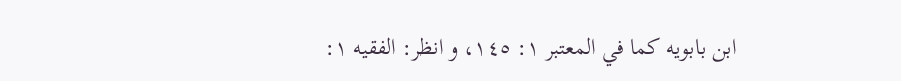ابن بابويه كما في المعتبر ١: ١٤٥، و انظر: الفقيه ١: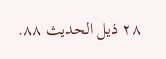٢٨ ذيل الحديث ٨٨.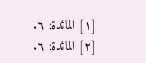[١] المائدة: ٦.
[٢] المائدة: ٦.